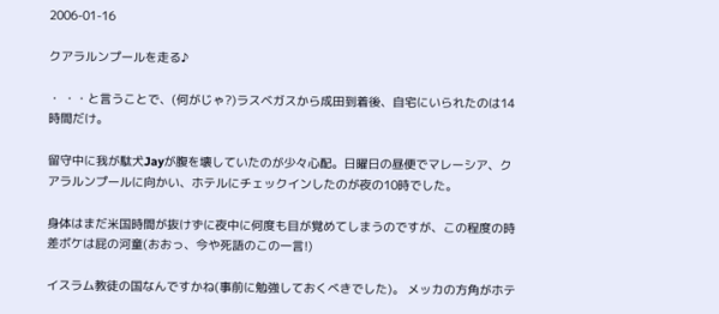2006-01-16

クアラルンプールを走る♪

・ ・・と言うことで、(何がじゃ?)ラスベガスから成田到着後、自宅にいられたのは14時間だけ。

留守中に我が駄犬Jayが腹を壊していたのが少々心配。日曜日の昼便でマレーシア、クアラルンプールに向かい、ホテルにチェックインしたのが夜の10時でした。

身体はまだ米国時間が抜けずに夜中に何度も目が覚めてしまうのですが、この程度の時差ボケは屁の河童(おおっ、今や死語のこの一言!)

イスラム教徒の国なんですかね(事前に勉強しておくべきでした)。 メッカの方角がホテ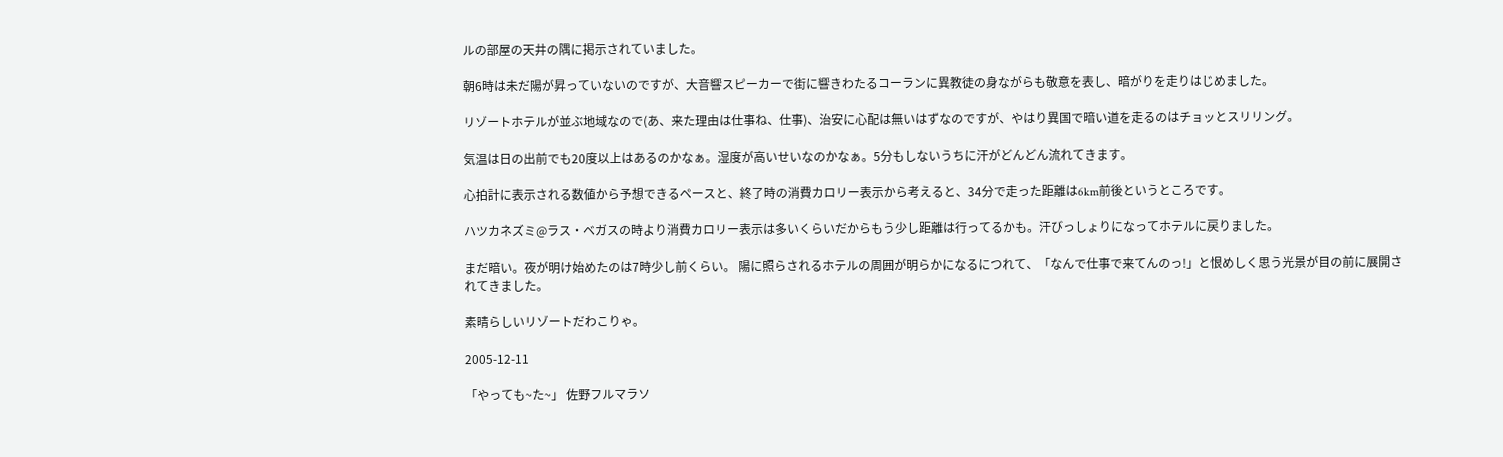ルの部屋の天井の隅に掲示されていました。

朝6時は未だ陽が昇っていないのですが、大音響スピーカーで街に響きわたるコーランに異教徒の身ながらも敬意を表し、暗がりを走りはじめました。

リゾートホテルが並ぶ地域なので(あ、来た理由は仕事ね、仕事)、治安に心配は無いはずなのですが、やはり異国で暗い道を走るのはチョッとスリリング。

気温は日の出前でも20度以上はあるのかなぁ。湿度が高いせいなのかなぁ。5分もしないうちに汗がどんどん流れてきます。

心拍計に表示される数値から予想できるペースと、終了時の消費カロリー表示から考えると、34分で走った距離は6km前後というところです。

ハツカネズミ@ラス・ベガスの時より消費カロリー表示は多いくらいだからもう少し距離は行ってるかも。汗びっしょりになってホテルに戻りました。

まだ暗い。夜が明け始めたのは7時少し前くらい。 陽に照らされるホテルの周囲が明らかになるにつれて、「なんで仕事で来てんのっ!」と恨めしく思う光景が目の前に展開されてきました。

素晴らしいリゾートだわこりゃ。

2005-12-11

「やっても~た~」 佐野フルマラソ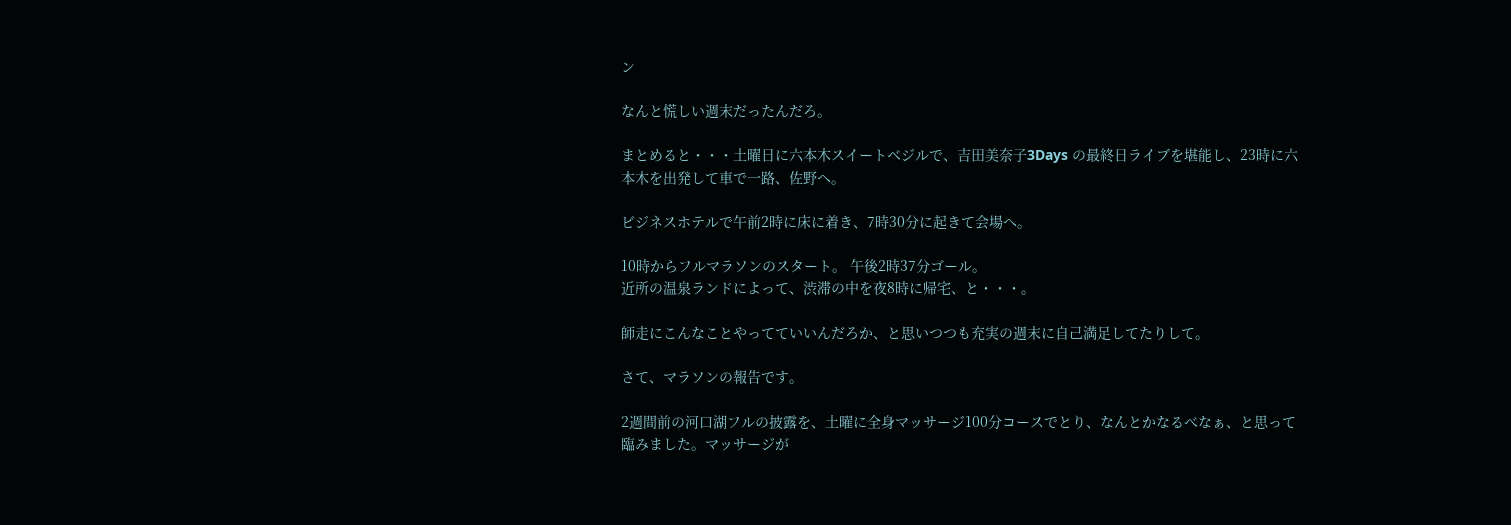ン

なんと慌しい週末だったんだろ。

まとめると・・・土曜日に六本木スイートベジルで、吉田美奈子3Days の最終日ライブを堪能し、23時に六本木を出発して車で一路、佐野へ。

ビジネスホテルで午前2時に床に着き、7時30分に起きて会場へ。

10時からフルマラソンのスタート。 午後2時37分ゴール。
近所の温泉ランドによって、渋滞の中を夜8時に帰宅、と・・・。

師走にこんなことやってていいんだろか、と思いつつも充実の週末に自己満足してたりして。

さて、マラソンの報告です。

2週間前の河口湖フルの披露を、土曜に全身マッサージ100分コースでとり、なんとかなるべなぁ、と思って臨みました。マッサージが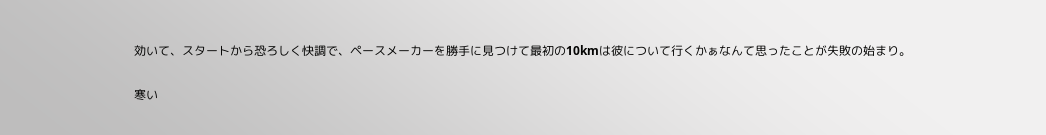効いて、スタートから恐ろしく快調で、ペースメーカーを勝手に見つけて最初の10kmは彼について行くかぁなんて思ったことが失敗の始まり。

寒い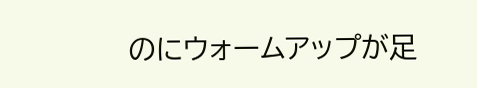のにウォームアップが足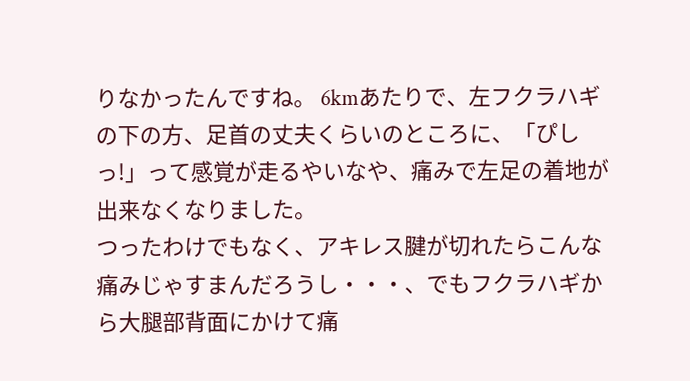りなかったんですね。 6kmあたりで、左フクラハギの下の方、足首の丈夫くらいのところに、「ぴしっ!」って感覚が走るやいなや、痛みで左足の着地が出来なくなりました。
つったわけでもなく、アキレス腱が切れたらこんな痛みじゃすまんだろうし・・・、でもフクラハギから大腿部背面にかけて痛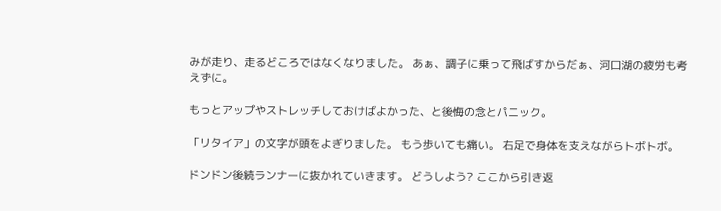みが走り、走るどころではなくなりました。 あぁ、調子に乗って飛ばすからだぁ、河口湖の疲労も考えずに。

もっとアップやストレッチしておけばよかった、と後悔の念とパニック。

「リタイア」の文字が頭をよぎりました。 もう歩いても痛い。 右足で身体を支えながらトボトボ。

ドンドン後続ランナーに抜かれていきます。 どうしよう? ここから引き返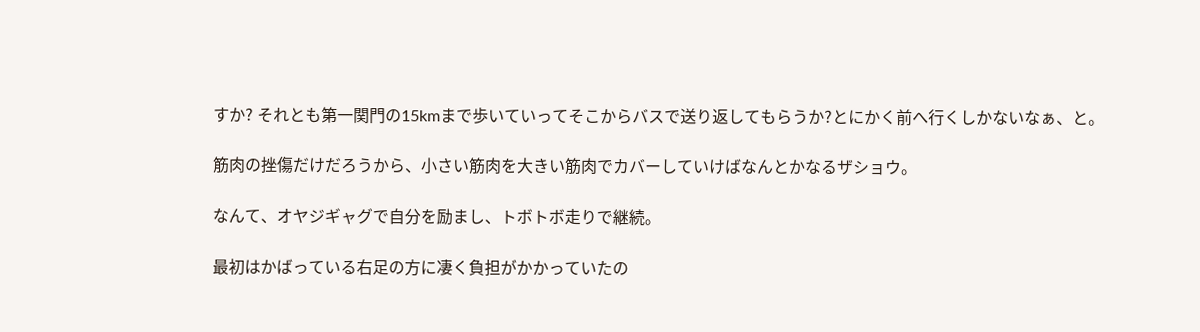すか? それとも第一関門の15kmまで歩いていってそこからバスで送り返してもらうか?とにかく前へ行くしかないなぁ、と。

筋肉の挫傷だけだろうから、小さい筋肉を大きい筋肉でカバーしていけばなんとかなるザショウ。

なんて、オヤジギャグで自分を励まし、トボトボ走りで継続。

最初はかばっている右足の方に凄く負担がかかっていたの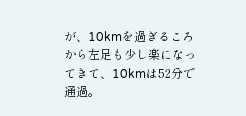が、10kmを過ぎるころから左足も少し楽になってきて、10kmは52分で通過。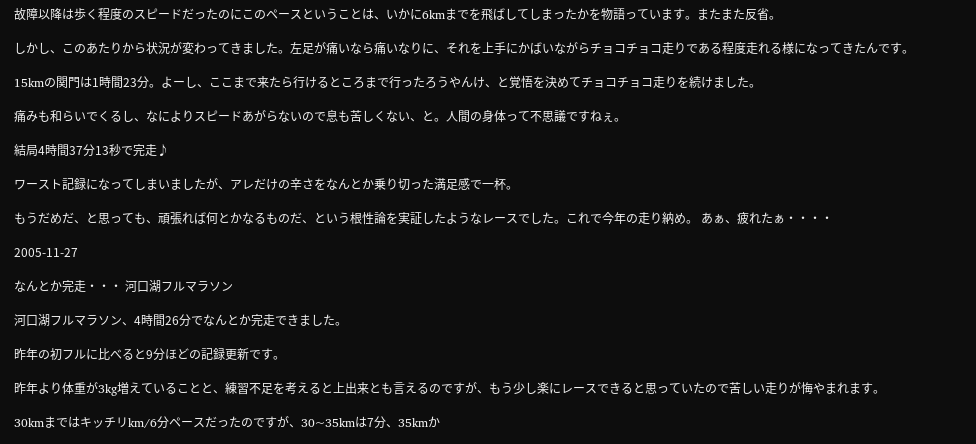故障以降は歩く程度のスピードだったのにこのペースということは、いかに6kmまでを飛ばしてしまったかを物語っています。またまた反省。

しかし、このあたりから状況が変わってきました。左足が痛いなら痛いなりに、それを上手にかばいながらチョコチョコ走りである程度走れる様になってきたんです。

15kmの関門は1時間23分。よーし、ここまで来たら行けるところまで行ったろうやんけ、と覚悟を決めてチョコチョコ走りを続けました。

痛みも和らいでくるし、なによりスピードあがらないので息も苦しくない、と。人間の身体って不思議ですねぇ。

結局4時間37分13秒で完走♪

ワースト記録になってしまいましたが、アレだけの辛さをなんとか乗り切った満足感で一杯。

もうだめだ、と思っても、頑張れば何とかなるものだ、という根性論を実証したようなレースでした。これで今年の走り納め。 あぁ、疲れたぁ・・・・

2005-11-27

なんとか完走・・・ 河口湖フルマラソン

河口湖フルマラソン、4時間26分でなんとか完走できました。

昨年の初フルに比べると9分ほどの記録更新です。

昨年より体重が3kg増えていることと、練習不足を考えると上出来とも言えるのですが、もう少し楽にレースできると思っていたので苦しい走りが悔やまれます。

30kmまではキッチリkm/6分ペースだったのですが、30~35kmは7分、35kmか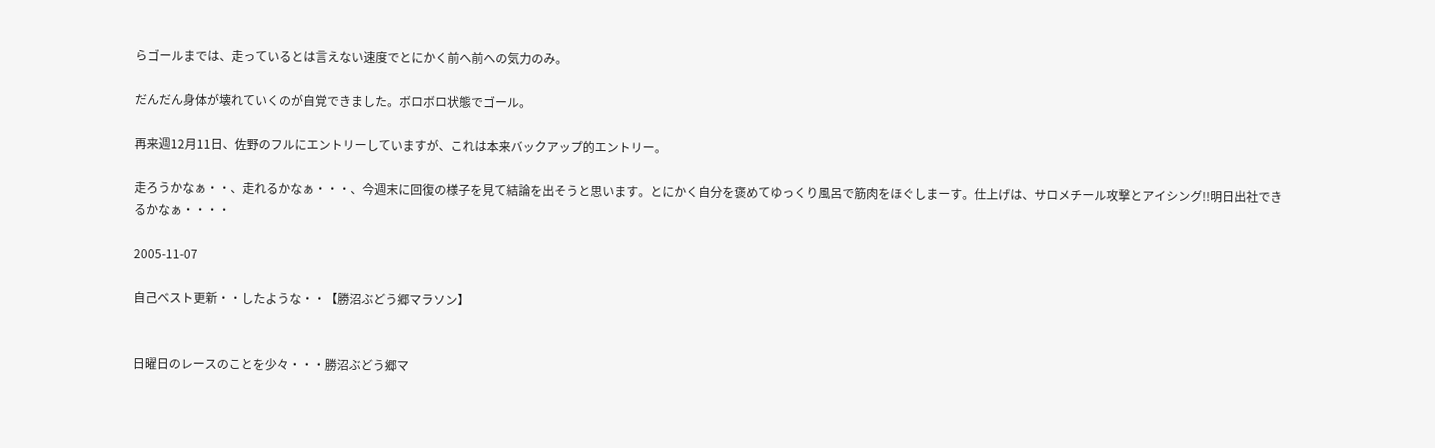らゴールまでは、走っているとは言えない速度でとにかく前へ前への気力のみ。

だんだん身体が壊れていくのが自覚できました。ボロボロ状態でゴール。

再来週12月11日、佐野のフルにエントリーしていますが、これは本来バックアップ的エントリー。

走ろうかなぁ・・、走れるかなぁ・・・、今週末に回復の様子を見て結論を出そうと思います。とにかく自分を褒めてゆっくり風呂で筋肉をほぐしまーす。仕上げは、サロメチール攻撃とアイシング!!明日出社できるかなぁ・・・・

2005-11-07

自己ベスト更新・・したような・・【勝沼ぶどう郷マラソン】


日曜日のレースのことを少々・・・勝沼ぶどう郷マ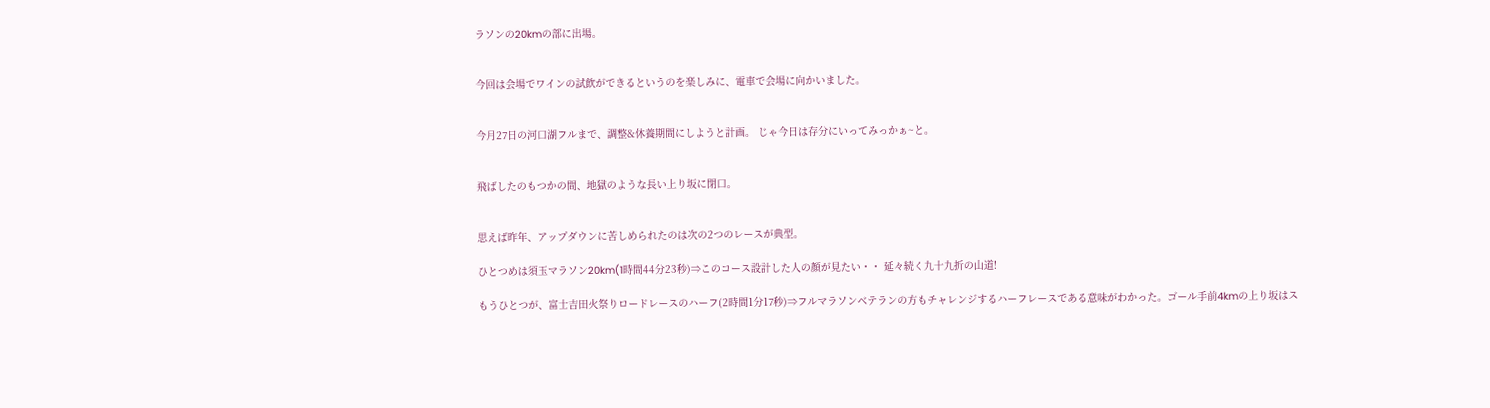ラソンの20kmの部に出場。


今回は会場でワインの試飲ができるというのを楽しみに、電車で会場に向かいました。


今月27日の河口湖フルまで、調整&休養期間にしようと計画。 じゃ今日は存分にいってみっかぁ~と。


飛ばしたのもつかの間、地獄のような長い上り坂に閉口。


思えば昨年、アップダウンに苦しめられたのは次の2つのレースが典型。

ひとつめは須玉マラソン20km(1時間44分23秒)⇒このコース設計した人の顔が見たい・・ 延々続く九十九折の山道!

もうひとつが、富士吉田火祭りロードレースのハーフ(2時間1分17秒)⇒フルマラソンベテランの方もチャレンジするハーフレースである意味がわかった。ゴール手前4kmの上り坂はス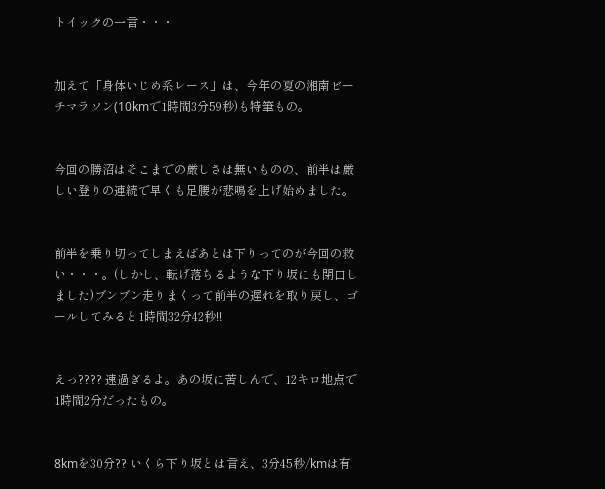トイックの一言・・・


加えて「身体いじめ系レース」は、今年の夏の湘南ビーチマラソン(10kmで1時間3分59秒)も特筆もの。


今回の勝沼はそこまでの厳しさは無いものの、前半は厳しい登りの連続で早くも足腰が悲鳴を上げ始めました。


前半を乗り切ってしまえばあとは下りってのが今回の救い・・・。(しかし、転げ落ちるような下り坂にも閉口しました)ブンブン走りまくって前半の遅れを取り戻し、ゴールしてみると1時間32分42秒!!


えっ???? 速過ぎるよ。あの坂に苦しんで、12キロ地点で1時間2分だったもの。


8kmを30分?? いくら下り坂とは言え、3分45秒/kmは有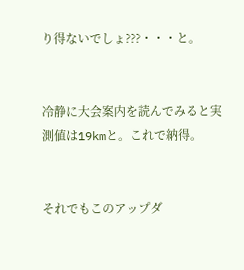り得ないでしょ???・・・と。


冷静に大会案内を読んでみると実測値は19kmと。これで納得。


それでもこのアップダ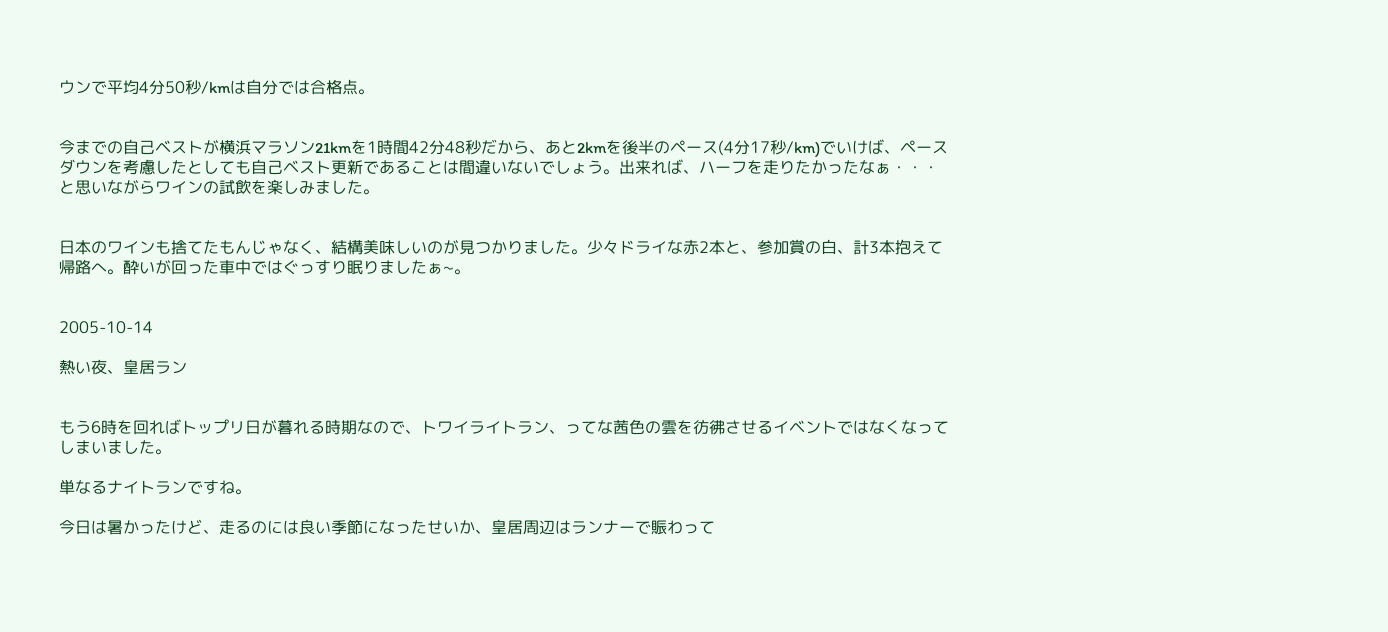ウンで平均4分50秒/kmは自分では合格点。


今までの自己ベストが横浜マラソン21kmを1時間42分48秒だから、あと2kmを後半のペース(4分17秒/km)でいけば、ペースダウンを考慮したとしても自己ベスト更新であることは間違いないでしょう。出来れば、ハーフを走りたかったなぁ・・・と思いながらワインの試飲を楽しみました。


日本のワインも捨てたもんじゃなく、結構美味しいのが見つかりました。少々ドライな赤2本と、参加賞の白、計3本抱えて帰路へ。酔いが回った車中ではぐっすり眠りましたぁ~。


2005-10-14

熱い夜、皇居ラン


もう6時を回ればトップリ日が暮れる時期なので、トワイライトラン、ってな茜色の雲を彷彿させるイベントではなくなってしまいました。

単なるナイトランですね。

今日は暑かったけど、走るのには良い季節になったせいか、皇居周辺はランナーで賑わって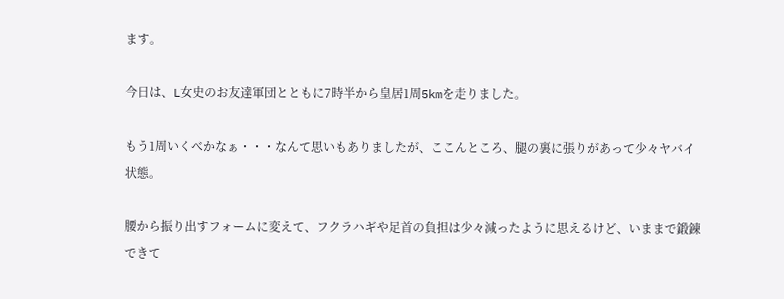ます。

今日は、L女史のお友達軍団とともに7時半から皇居1周5kmを走りました。

もう1周いくべかなぁ・・・なんて思いもありましたが、ここんところ、腿の裏に張りがあって少々ヤバイ状態。

腰から振り出すフォームに変えて、フクラハギや足首の負担は少々減ったように思えるけど、いままで鍛錬できて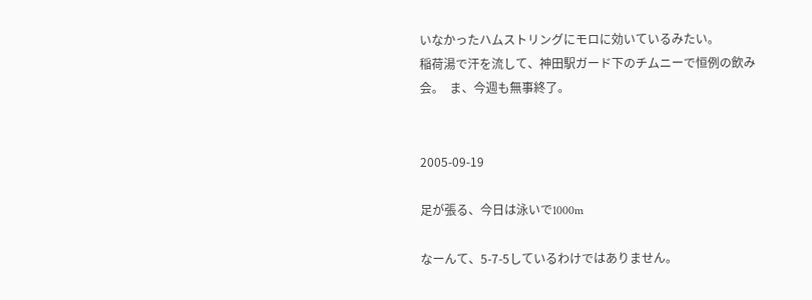いなかったハムストリングにモロに効いているみたい。
稲荷湯で汗を流して、神田駅ガード下のチムニーで恒例の飲み会。  ま、今週も無事終了。


2005-09-19

足が張る、今日は泳いで1000m

なーんて、5-7-5しているわけではありません。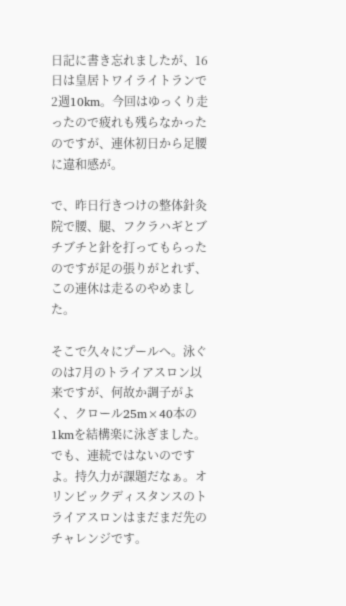日記に書き忘れましたが、16日は皇居トワイライトランで2週10km。今回はゆっくり走ったので疲れも残らなかったのですが、連休初日から足腰に違和感が。

で、昨日行きつけの整体針灸院で腰、腿、フクラハギとブチブチと針を打ってもらったのですが足の張りがとれず、この連休は走るのやめました。

そこで久々にプールへ。泳ぐのは7月のトライアスロン以来ですが、何故か調子がよく、クロール25m×40本の1kmを結構楽に泳ぎました。でも、連続ではないのですよ。持久力が課題だなぁ。オリンピックディスタンスのトライアスロンはまだまだ先のチャレンジです。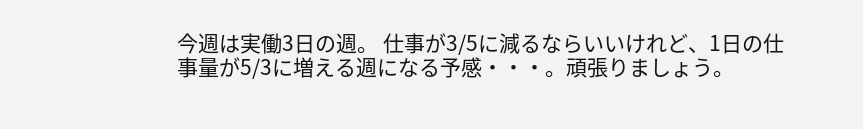今週は実働3日の週。 仕事が3/5に減るならいいけれど、1日の仕事量が5/3に増える週になる予感・・・。頑張りましょう。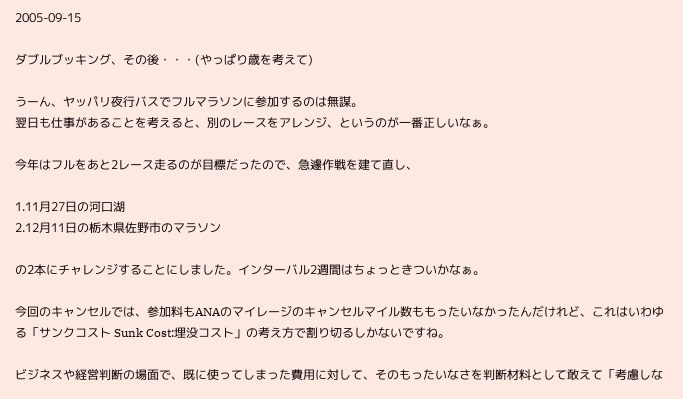2005-09-15

ダブルブッキング、その後・・・(やっぱり歳を考えて)

うーん、ヤッパリ夜行バスでフルマラソンに参加するのは無謀。
翌日も仕事があることを考えると、別のレースをアレンジ、というのが一番正しいなぁ。

今年はフルをあと2レース走るのが目標だったので、急遽作戦を建て直し、

1.11月27日の河口湖
2.12月11日の栃木県佐野市のマラソン

の2本にチャレンジすることにしました。インターバル2週間はちょっときついかなぁ。

今回のキャンセルでは、参加料もANAのマイレージのキャンセルマイル数ももったいなかったんだけれど、これはいわゆる「サンクコスト Sunk Cost:埋没コスト」の考え方で割り切るしかないですね。

ビジネスや経営判断の場面で、既に使ってしまった費用に対して、そのもったいなさを判断材料として敢えて「考慮しな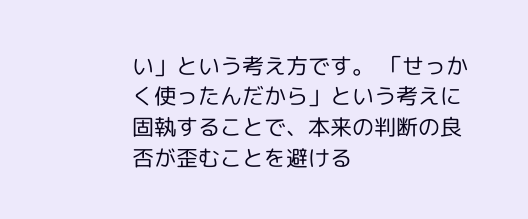い」という考え方です。 「せっかく使ったんだから」という考えに固執することで、本来の判断の良否が歪むことを避ける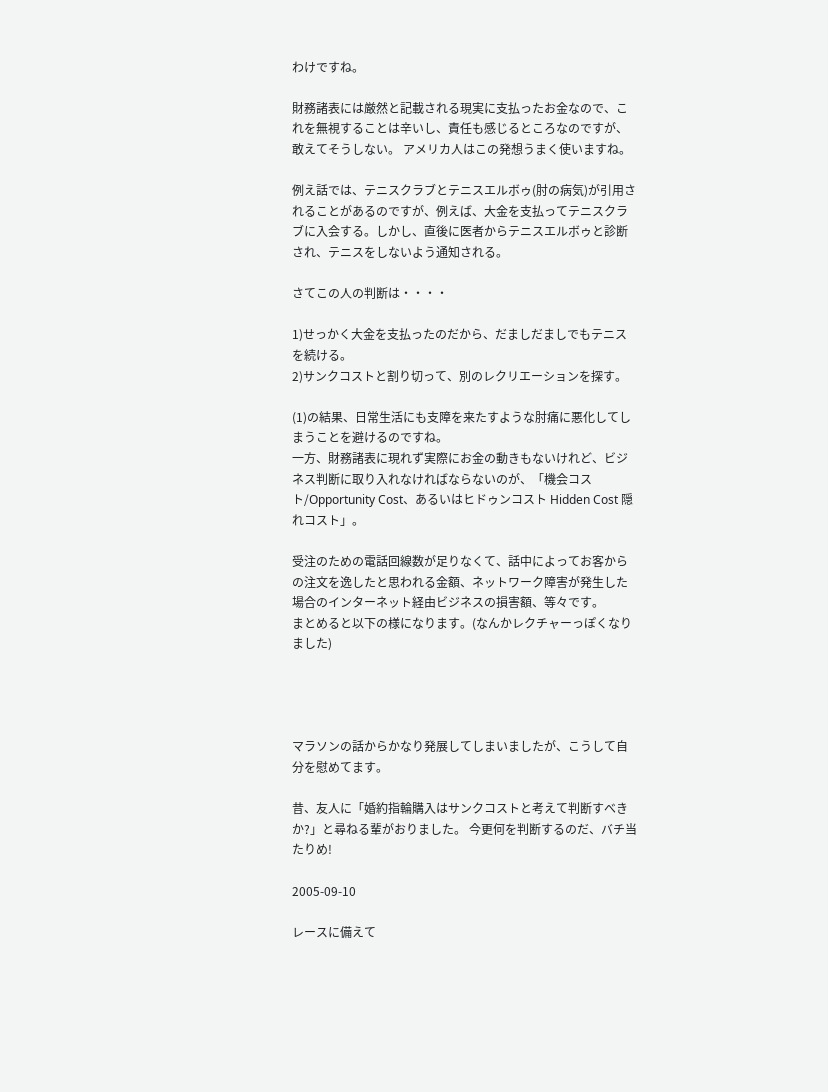わけですね。

財務諸表には厳然と記載される現実に支払ったお金なので、これを無視することは辛いし、責任も感じるところなのですが、敢えてそうしない。 アメリカ人はこの発想うまく使いますね。

例え話では、テニスクラブとテニスエルボゥ(肘の病気)が引用されることがあるのですが、例えば、大金を支払ってテニスクラブに入会する。しかし、直後に医者からテニスエルボゥと診断され、テニスをしないよう通知される。

さてこの人の判断は・・・・

1)せっかく大金を支払ったのだから、だましだましでもテニスを続ける。
2)サンクコストと割り切って、別のレクリエーションを探す。

(1)の結果、日常生活にも支障を来たすような肘痛に悪化してしまうことを避けるのですね。
一方、財務諸表に現れず実際にお金の動きもないけれど、ビジネス判断に取り入れなければならないのが、「機会コスト/Opportunity Cost、あるいはヒドゥンコスト Hidden Cost 隠れコスト」。

受注のための電話回線数が足りなくて、話中によってお客からの注文を逸したと思われる金額、ネットワーク障害が発生した場合のインターネット経由ビジネスの損害額、等々です。
まとめると以下の様になります。(なんかレクチャーっぽくなりました)




マラソンの話からかなり発展してしまいましたが、こうして自分を慰めてます。

昔、友人に「婚約指輪購入はサンクコストと考えて判断すべきか?」と尋ねる輩がおりました。 今更何を判断するのだ、バチ当たりめ!

2005-09-10

レースに備えて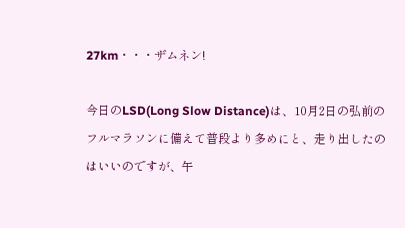27km・・・ザムネン!

今日のLSD(Long Slow Distance)は、10月2日の弘前のフルマラソンに備えて普段より多めにと、走り出したのはいいのですが、午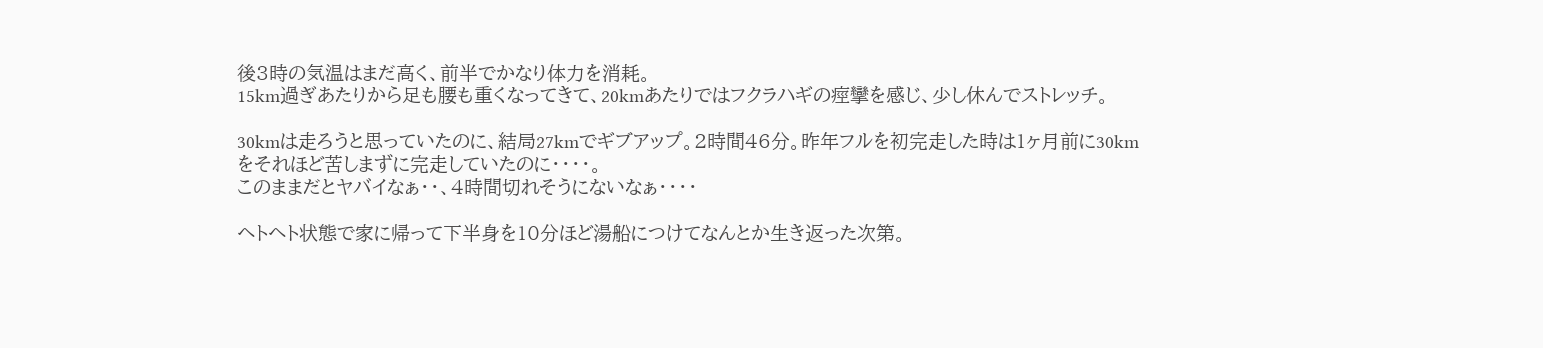後3時の気温はまだ高く、前半でかなり体力を消耗。
15km過ぎあたりから足も腰も重くなってきて、20kmあたりではフクラハギの痙攣を感じ、少し休んでストレッチ。

30kmは走ろうと思っていたのに、結局27kmでギブアップ。2時間46分。昨年フルを初完走した時は1ヶ月前に30kmをそれほど苦しまずに完走していたのに・・・・。
このままだとヤバイなぁ・・、4時間切れそうにないなぁ・・・・

ヘトヘト状態で家に帰って下半身を10分ほど湯船につけてなんとか生き返った次第。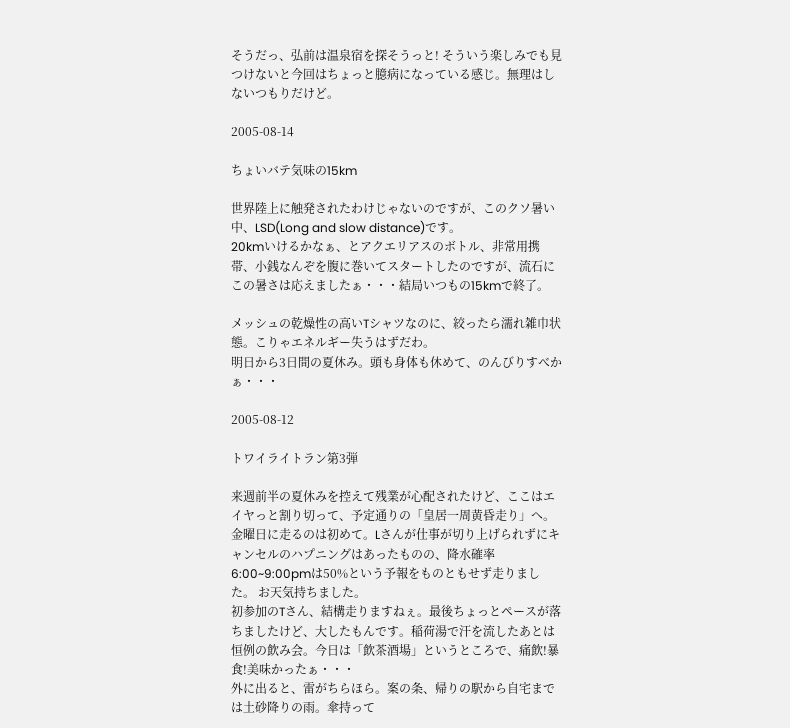そうだっ、弘前は温泉宿を探そうっと! そういう楽しみでも見つけないと今回はちょっと臆病になっている感じ。無理はしないつもりだけど。

2005-08-14

ちょいバテ気味の15km

世界陸上に触発されたわけじゃないのですが、このクソ暑い中、LSD(Long and slow distance)です。
20kmいけるかなぁ、とアクエリアスのボトル、非常用携帯、小銭なんぞを腹に巻いてスタートしたのですが、流石にこの暑さは応えましたぁ・・・結局いつもの15kmで終了。

メッシュの乾燥性の高いTシャツなのに、絞ったら濡れ雑巾状態。こりゃエネルギー失うはずだわ。
明日から3日間の夏休み。頭も身体も休めて、のんびりすべかぁ・・・

2005-08-12

トワイライトラン第3弾

来週前半の夏休みを控えて残業が心配されたけど、ここはエイヤっと割り切って、予定通りの「皇居一周黄昏走り」へ。
金曜日に走るのは初めて。Lさんが仕事が切り上げられずにキャンセルのハプニングはあったものの、降水確率6:00~9:00pmは50%という予報をものともせず走りました。 お天気持ちました。
初参加のTさん、結構走りますねぇ。最後ちょっとペースが落ちましたけど、大したもんです。稲荷湯で汗を流したあとは恒例の飲み会。今日は「飲茶酒場」というところで、痛飲!暴食!美味かったぁ・・・
外に出ると、雷がちらほら。案の条、帰りの駅から自宅までは土砂降りの雨。傘持って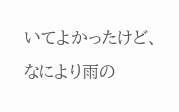いてよかったけど、なにより雨の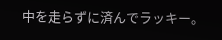中を走らずに済んでラッキー。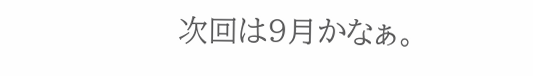次回は9月かなぁ。